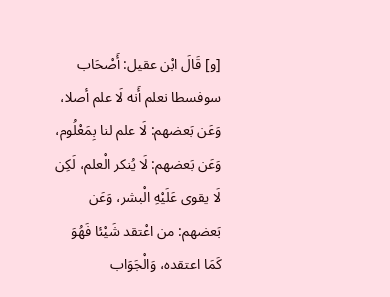[و] قَالَ ابْن عقيل: أَصْحَاب سوفسطا نعلم أَنه لَا علم أصلا، وَعَن بَعضهم: لَا علم لنا بِمَعْلُوم، وَعَن بَعضهم: لَا يُنكر الْعلم، لَكِن لَا يقوى عَلَيْهِ الْبشر، وَعَن بَعضهم: من اعْتقد شَيْئا فَهُوَ كَمَا اعتقده، وَالْجَوَاب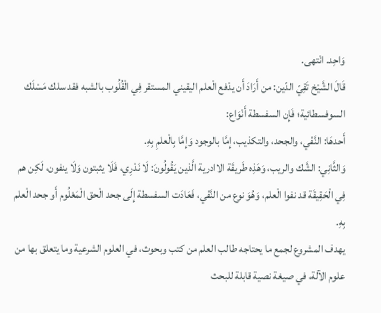وَاحِد. انْتهى.
قَالَ الشَّيْخ تَقِيّ الدّين: من أَرَادَ أَن يدْفع الْعلم اليقيني المستقر فِي الْقُلُوب بالشبه فقد سلك مَسْلَك السوفسطائية؛ فَإِن السفسطة أَنْوَاع:
أَحدهَا: النَّفْي، والجحد، والتكذيب، إِمَّا بالوجود وَإِمَّا بِالْعلمِ بِهِ.
وَالثَّانِي: الشَّك والريب، وَهَذِه طَريقَة الاادرية الَّذين يَقُولُونَ: لَا نَدْرِي، فَلَا يثبتون وَلَا ينفون، لَكِن هم فِي الْحَقِيقَة قد نفوا الْعلم، وَهُوَ نوع من النَّفْي، فَعَادَت السفسطة إِلَى جحد الْحق الْمَعْلُوم أَو جحد الْعلم بِهِ.
يهدف المشروع لجمع ما يحتاجه طالب العلم من كتب وبحوث، في العلوم الشرعية وما يتعلق بها من علوم الآلة، في صيغة نصية قابلة للبحث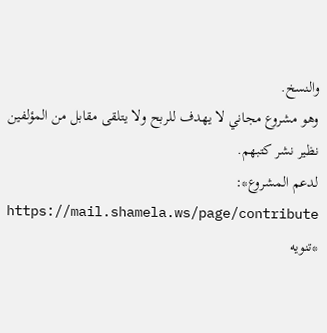والنسخ.
وهو مشروع مجاني لا يهدف للربح ولا يتلقى مقابل من المؤلفين نظير نشر كتبهم.
لدعم المشروع*: https://mail.shamela.ws/page/contribute
*تنويه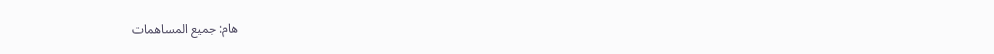هام: جميع المساهمات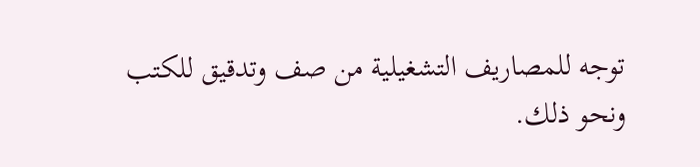توجه للمصاريف التشغيلية من صف وتدقيق للكتب ونحو ذلك.